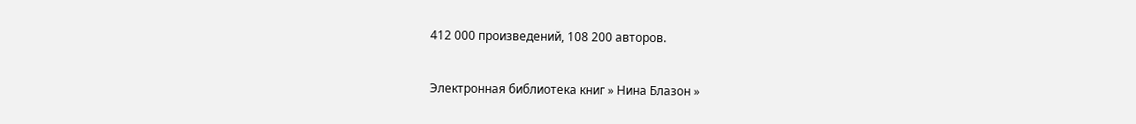412 000 произведений, 108 200 авторов.

Электронная библиотека книг » Нина Блазон »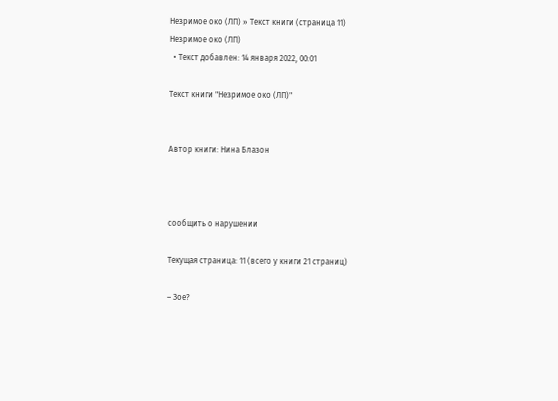Незримое око (ЛП) » Текст книги (страница 11)
Незримое око (ЛП)
  • Текст добавлен: 14 января 2022, 00:01

Текст книги "Незримое око (ЛП)"


Автор книги: Нина Блазон



сообщить о нарушении

Текущая страница: 11 (всего у книги 21 страниц)

– Зое?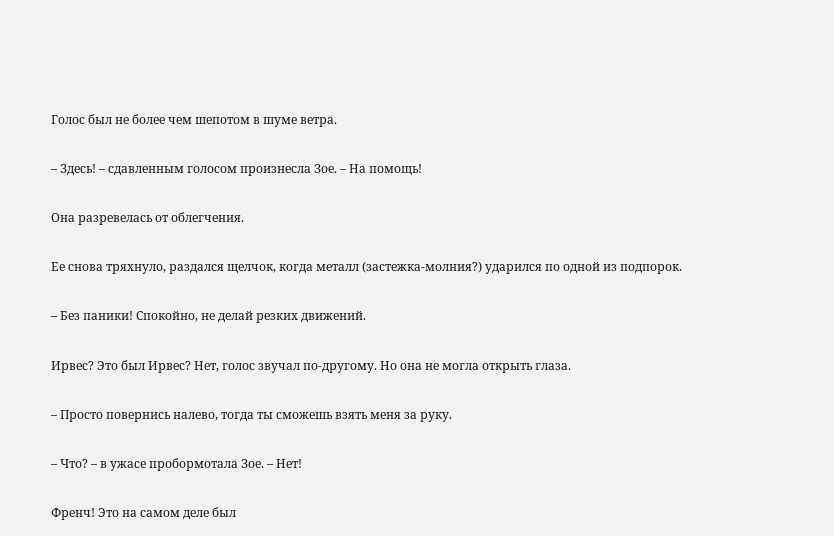Голос был не более чем шепотом в шуме ветра.

– Здесь! – сдавленным голосом произнесла Зое. – На помощь!

Она разревелась от облегчения.

Ее снова тряхнуло, раздался щелчок, когда металл (застежка-молния?) ударился по одной из подпорок.

– Без паники! Спокойно, не делай резких движений.

Ирвес? Это был Ирвес? Нет, голос звучал по-другому. Но она не могла открыть глаза.

– Просто повернись налево, тогда ты сможешь взять меня за руку.

– Что? – в ужасе пробормотала Зое. – Нет!

Френч! Это на самом деле был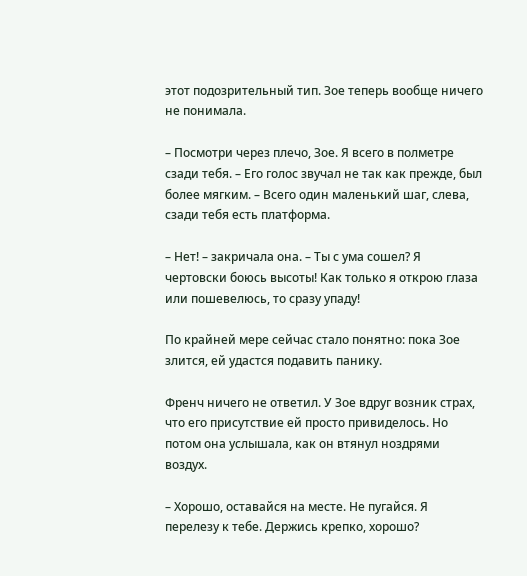этот подозрительный тип. Зое теперь вообще ничего не понимала.

– Посмотри через плечо, Зое. Я всего в полметре сзади тебя. – Его голос звучал не так как прежде, был более мягким. – Всего один маленький шаг, слева, сзади тебя есть платформа.

– Нет! – закричала она. – Ты с ума сошел? Я чертовски боюсь высоты! Как только я открою глаза или пошевелюсь, то сразу упаду!

По крайней мере сейчас стало понятно: пока Зое злится, ей удастся подавить панику.

Френч ничего не ответил. У Зое вдруг возник страх, что его присутствие ей просто привиделось. Но потом она услышала, как он втянул ноздрями воздух.

– Хорошо, оставайся на месте. Не пугайся. Я перелезу к тебе. Держись крепко, хорошо?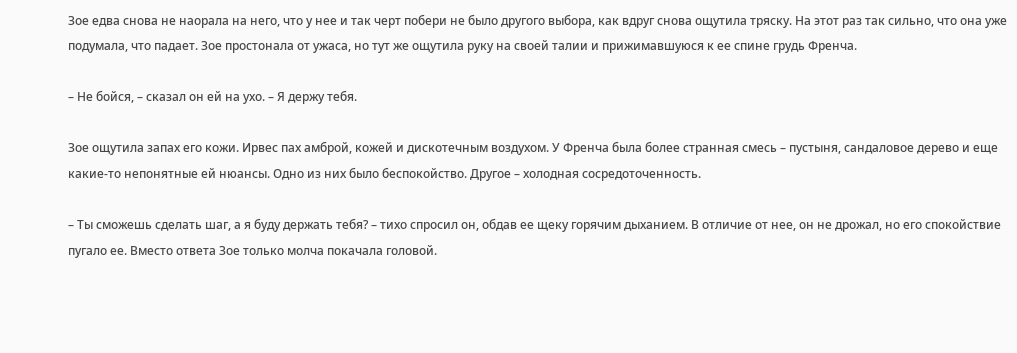Зое едва снова не наорала на него, что у нее и так черт побери не было другого выбора, как вдруг снова ощутила тряску. На этот раз так сильно, что она уже подумала, что падает. Зое простонала от ужаса, но тут же ощутила руку на своей талии и прижимавшуюся к ее спине грудь Френча.

– Не бойся, – сказал он ей на ухо. – Я держу тебя.

Зое ощутила запах его кожи. Ирвес пах амброй, кожей и дискотечным воздухом. У Френча была более странная смесь – пустыня, сандаловое дерево и еще какие-то непонятные ей нюансы. Одно из них было беспокойство. Другое – холодная сосредоточенность.

– Ты сможешь сделать шаг, а я буду держать тебя? – тихо спросил он, обдав ее щеку горячим дыханием. В отличие от нее, он не дрожал, но его спокойствие пугало ее. Вместо ответа Зое только молча покачала головой.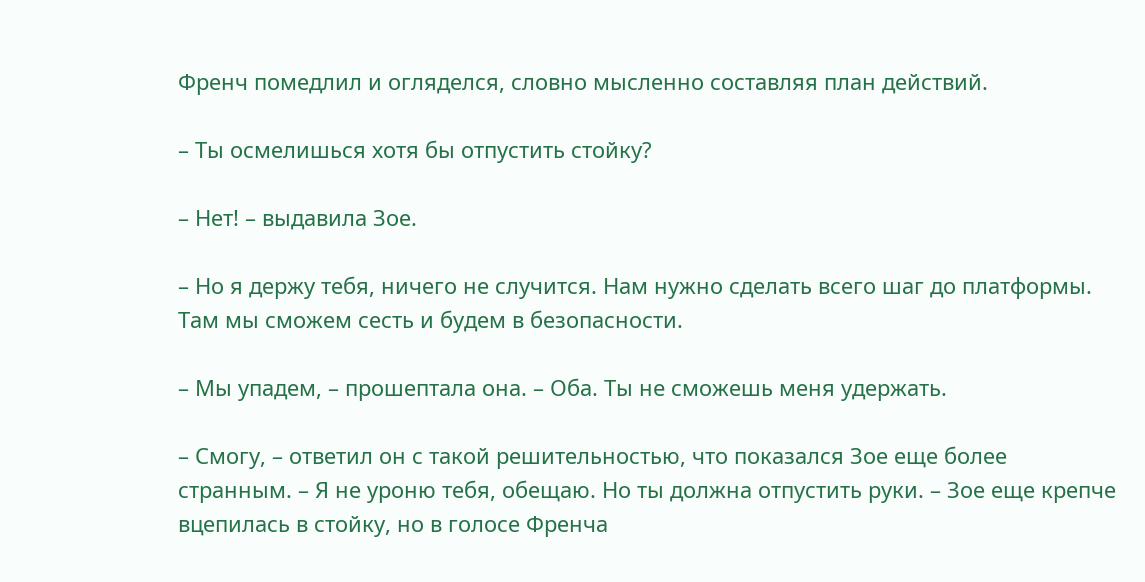Френч помедлил и огляделся, словно мысленно составляя план действий.

– Ты осмелишься хотя бы отпустить стойку?

– Нет! – выдавила Зое.

– Но я держу тебя, ничего не случится. Нам нужно сделать всего шаг до платформы. Там мы сможем сесть и будем в безопасности.

– Мы упадем, – прошептала она. – Оба. Ты нe сможешь меня удержать.

– Смогу, – ответил он с такой решительностью, что показался Зое еще более странным. – Я не уроню тебя, обещаю. Но ты должна отпустить руки. – Зое еще крепче вцепилась в стойку, но в голосе Френча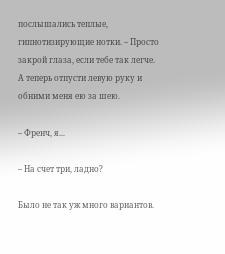послышались теплые, гипнотизирующие нотки. – Просто закрой глаза, если тебе так легче. А теперь отпусти левую руку и обними меня ею за шею.

– Френч, я...

– На счет три, ладно?

Было не так уж много вариантов.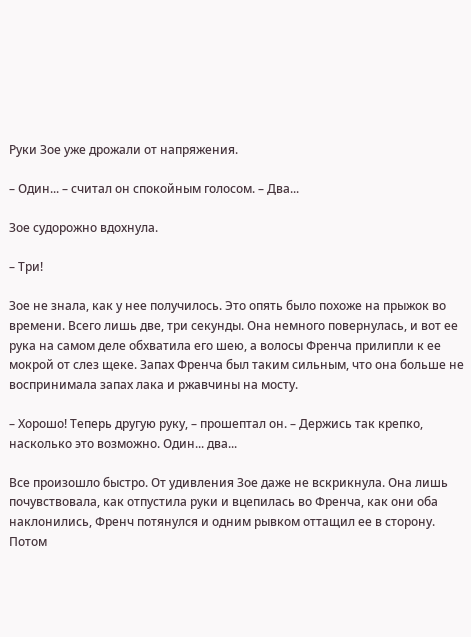Руки Зое уже дрожали от напряжения.

– Один... – считал он спокойным голосом. – Два...

Зое судорожно вдохнула.

– Три!

Зое не знала, как у нее получилось. Это опять было похоже на прыжок во времени. Всего лишь две, три секунды. Она немного повернулась, и вот ее рука на самом деле обхватила его шею, а волосы Френча прилипли к ее мокрой от слез щеке. Запах Френча был таким сильным, что она больше не воспринимала запах лака и ржавчины на мосту.

– Хорошо! Теперь другую руку, – прошептал он. – Держись так крепко, насколько это возможно. Один... два...

Все произошло быстро. От удивления Зое даже не вскрикнула. Она лишь почувствовала, как отпустила руки и вцепилась во Френча, как они оба наклонились, Френч потянулся и одним рывком оттащил ее в сторону. Потом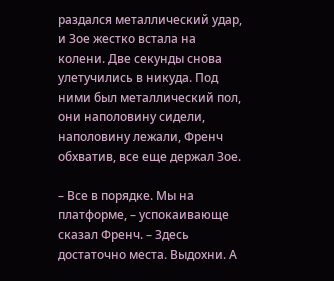раздался металлический удар, и Зое жестко встала на колени. Две секунды снова улетучились в никуда. Под ними был металлический пол, они наполовину сидели, наполовину лежали, Френч обхватив, все еще держал Зое.

– Все в порядке. Мы на платформе, – успокаивающе сказал Френч. – Здесь достаточно места. Выдохни. А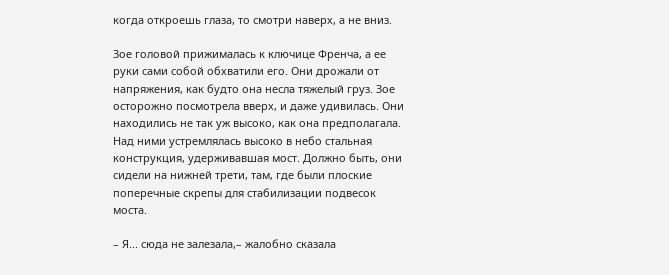когда откроешь глаза, то смотри наверх, а не вниз.

Зое головой прижималась к ключице Френча, а ее руки сами собой обхватили его. Они дрожали от напряжения, как будто она несла тяжелый груз. Зое осторожно посмотрела вверх, и даже удивилась. Они находились не так уж высоко, как она предполагала. Над ними устремлялась высоко в небо стальная конструкция, удерживавшая мост. Должно быть, они сидели на нижней трети, там, где были плоские поперечные скрепы для стабилизации подвесок моста.

– Я... сюда не залезала,– жалобно сказала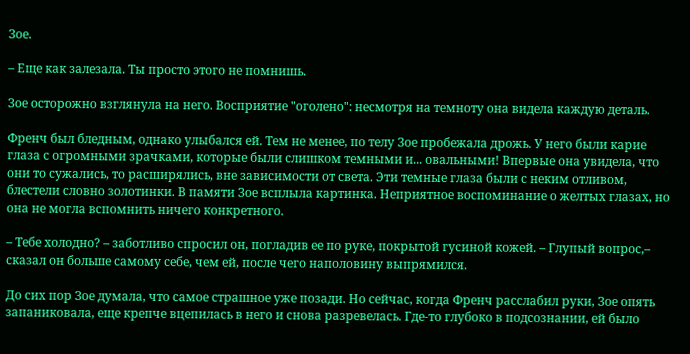Зое.

– Еще как залезала. Ты просто этого не помнишь.

Зое осторожно взглянула на него. Восприятие "оголено": несмотря на темноту она видела каждую деталь.

Френч был бледным, однако улыбался ей. Тем не менее, по телу Зое пробежала дрожь. У него были карие глаза с огромными зрачками, которые были слишком темными и... овальными! Впервые она увидела, что они то сужались, то расширялись, вне зависимости от света. Эти темные глаза были с неким отливом, блестели словно золотинки. В памяти Зое всплыла картинка. Неприятное воспоминание о желтых глазах, но она не могла вспомнить ничего конкретного.

– Тебе холодно? – заботливо спросил он, погладив ее по руке, покрытой гусиной кожей. – Глупый вопрос,– сказал он больше самому себе, чем ей, после чего наполовину выпрямился.

До сих пор Зое думала, что самое страшное уже позади. Но сейчас, когда Френч расслабил руки, Зое опять запаниковала, еще крепче вцепилась в него и снова разревелась. Где-то глубоко в подсознании, ей было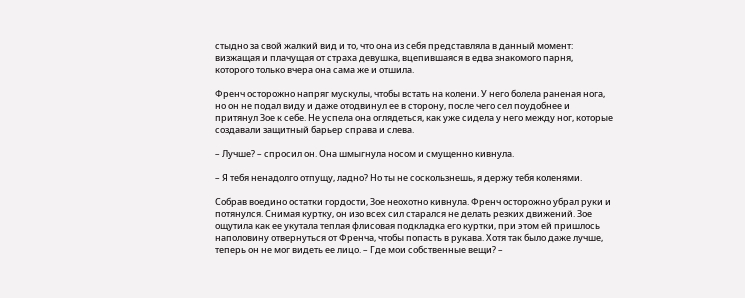стыдно за свой жалкий вид и то, что она из себя представляла в данный момент: визжащая и плачущая от страха девушка, вцепившаяся в едва знакомого парня, которого только вчера она сама же и отшила.

Френч осторожно напряг мускулы, чтобы встать на колени. У него болела раненая нога, но он не подал виду и даже отодвинул ее в сторону, после чего сел поудобнее и притянул Зое к себе. Не успела она оглядеться, как уже сидела у него между ног, которые создавали защитный барьер справа и слева.

– Лучше? – спросил он. Она шмыгнула носом и смущенно кивнула.

– Я тебя ненадолго отпущу, ладно? Но ты не соскользнешь, я держу тебя коленями.

Собрав воедино остатки гордости, Зое неохотно кивнула. Френч осторожно убрал руки и потянулся. Снимая куртку, он изо всех сил старался не делать резких движений. Зое ощутила как ее укутала теплая флисовая подкладка его куртки, при этом ей пришлось наполовину отвернуться от Френча, чтобы попасть в рукава. Хотя так было даже лучше, теперь он не мог видеть ее лицо. – Где мои собственные вещи? –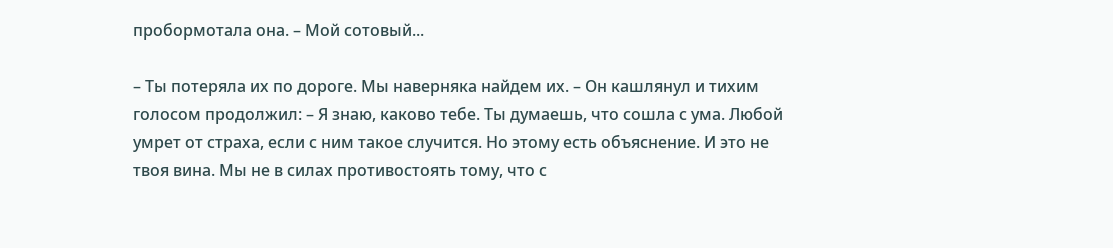пробормотала она. – Мой сотовый...

– Ты потеряла их по дороге. Мы наверняка найдем их. – Он кашлянул и тихим голосом продолжил: – Я знаю, каково тебе. Ты думаешь, что сошла с ума. Любой умрет от страха, если с ним такое случится. Но этому есть объяснение. И это не твоя вина. Мы не в силах противостоять тому, что с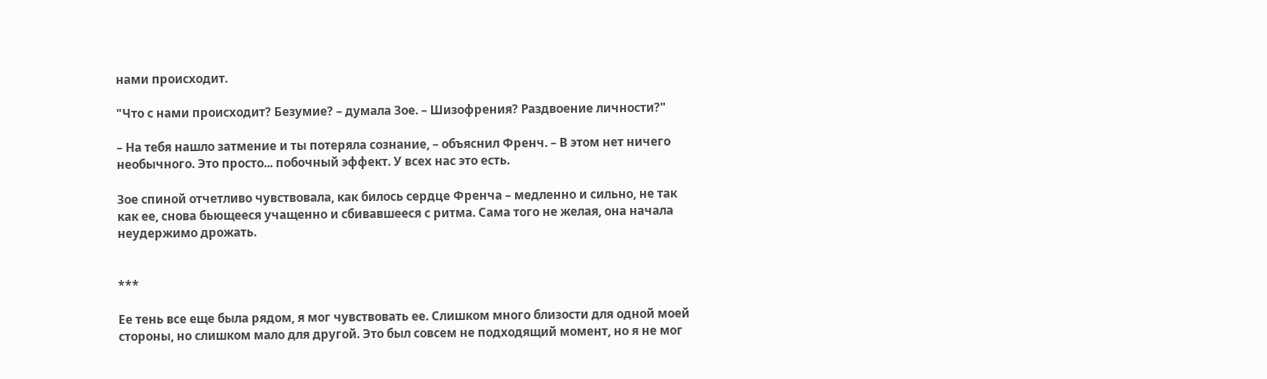нами происходит.

"Что с нами происходит? Безумие? – думала Зое. – Шизофрения? Раздвоение личности?"

– На тебя нашло затмение и ты потеряла сознание, – объяснил Френч. – В этом нет ничего необычного. Это просто... побочный эффект. У всех нас это есть.

Зое спиной отчетливо чувствовала, как билось сердце Френча – медленно и сильно, не так как ее, снова бьющееся учащенно и сбивавшееся с ритма. Сама того не желая, она начала неудержимо дрожать.


***

Ее тень все еще была рядом, я мог чувствовать ее. Слишком много близости для одной моей стороны, но слишком мало для другой. Это был совсем не подходящий момент, но я не мог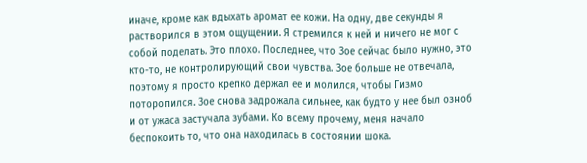иначе, кроме как вдыхать аромат ее кожи. На одну, две секунды я растворился в этом ощущении. Я стремился к ней и ничего не мог с собой поделать. Это плохо. Последнее, что Зое сейчас было нужно, это кто-то, не контролирующий свои чувства. Зое больше не отвечала, поэтому я просто крепко держал ее и молился, чтобы Гизмо поторопился. Зое снова задрожала сильнее, как будто у нее был озноб и от ужаса застучала зубами. Ко всему прочему, меня начало беспокоить то, что она находилась в состоянии шока.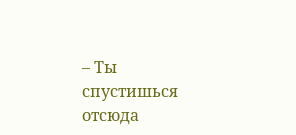– Ты спустишься отсюда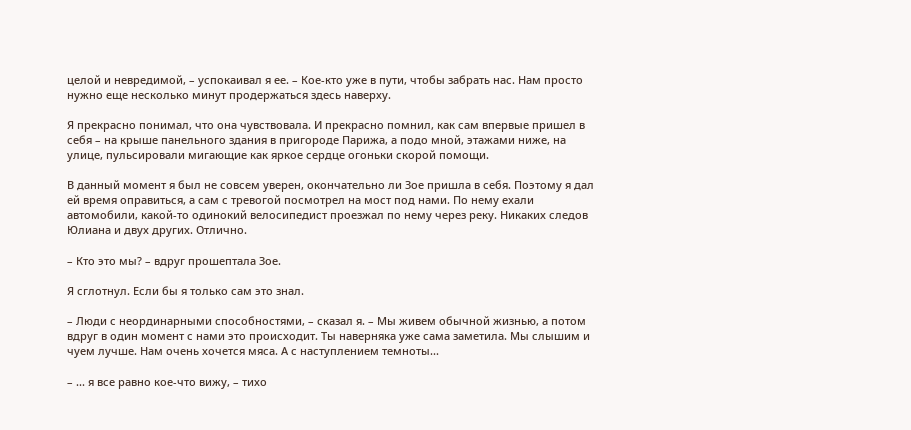целой и невредимой, – успокаивал я ее. – Кое-кто уже в пути, чтобы забрать нас. Нам просто нужно еще несколько минут продержаться здесь наверху.

Я прекрасно понимал, что она чувствовала. И прекрасно помнил, как сам впервые пришел в себя – на крыше панельного здания в пригороде Парижа, а подо мной, этажами ниже, на улице, пульсировали мигающие как яркое сердце огоньки скорой помощи.

В данный момент я был не совсем уверен, окончательно ли Зое пришла в себя. Поэтому я дал ей время оправиться, а сам с тревогой посмотрел на мост под нами. По нему ехали автомобили, какой-то одинокий велосипедист проезжал по нему через реку. Никаких следов Юлиана и двух других. Отлично.

– Кто это мы? – вдруг прошептала Зое.

Я сглотнул. Если бы я только сам это знал.

– Люди с неординарными способностями, – сказал я. – Мы живем обычной жизнью, а потом вдруг в один момент с нами это происходит. Ты наверняка уже сама заметила. Мы слышим и чуем лучше. Нам очень хочется мяса. А с наступлением темноты...

– ... я все равно кое-что вижу, – тихо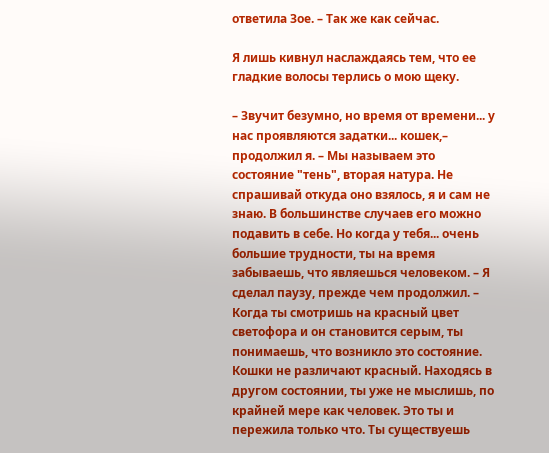ответила Зое. – Так же как сейчас.

Я лишь кивнул наслаждаясь тем, что ее гладкие волосы терлись о мою щеку.

– Звучит безумно, но время от времени... у нас проявляются задатки... кошек,– продолжил я. – Мы называем это состояние "тень", вторая натура. Не спрашивай откуда оно взялось, я и сам не знаю. В большинстве случаев его можно подавить в себе. Но когда у тебя... очень большие трудности, ты на время забываешь, что являешься человеком. – Я сделал паузу, прежде чем продолжил. – Когда ты смотришь на красный цвет светофора и он становится серым, ты понимаешь, что возникло это состояние. Кошки не различают красный. Находясь в другом состоянии, ты уже не мыслишь, по крайней мере как человек. Это ты и пережила только что. Ты существуешь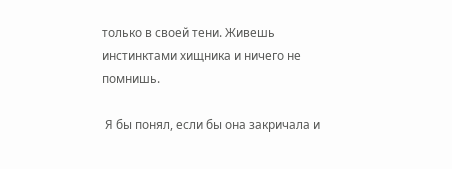только в своей тени. Живешь инстинктами хищника и ничего не помнишь.

 Я бы понял, если бы она закричала и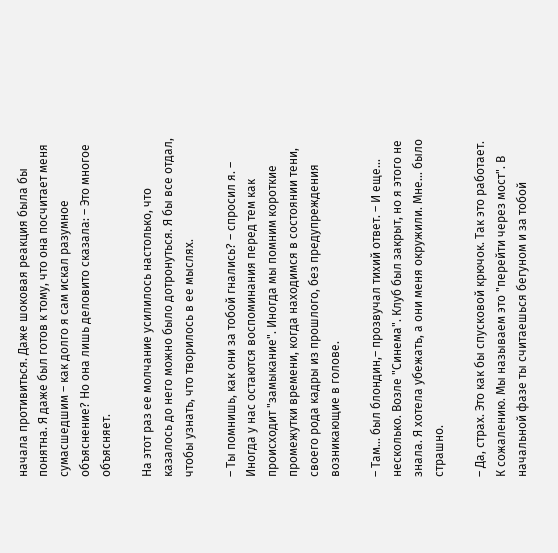начала противиться. Даже шоковая реакция была бы понятна. Я даже был готов к тому, что она посчитает меня сумасшедшим – как долго я сам искал разумное объяснение? Но она лишь деловито сказала: – Это многое объясняет.

На этот раз ее молчание усилилось настолько, что казалось до него можно было дотронуться. Я бы все отдал, чтобы узнать, что творилось в ее мыслях.

– Ты помнишь, как они за тобой гнались? – спросил я. – Иногда у нас остаются воспоминания перед тем как происходит "замыкание". Иногда мы помним короткие промежутки времени, когда находимся в состоянии тени, своего рода кадры из прошлого, без предупреждения возникающие в голове.

– Там... был блондин,– прозвучал тихий ответ. – И еще... несколько. Возле "Синема". Клуб был закрыт, но я этого не знала. Я хотела убежать, а они меня окружили. Мне... было страшно.

– Да, страх. Это как бы спусковой крючок. Так это работает. К сожалению. Мы называем это "перейти через мост". В начальной фазе ты считаешься бегуном и за тобой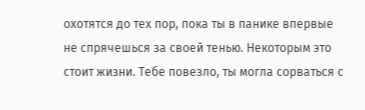охотятся до тех пор, пока ты в панике впервые не спрячешься за своей тенью. Некоторым это стоит жизни. Тебе повезло, ты могла сорваться с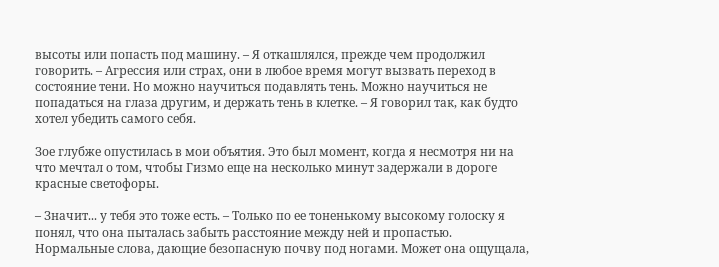высоты или попасть под машину. – Я откашлялся, прежде чем продолжил говорить. – Агрессия или страх, они в любое время могут вызвать переход в состояние тени. Но можно научиться подавлять тень. Можно научиться не попадаться на глаза другим, и держать тень в клетке. – Я говорил так, как будто хотел убедить самого себя.

Зое глубже опустилась в мои объятия. Это был момент, когда я несмотря ни на что мечтал о том, чтобы Гизмо еще на несколько минут задержали в дороге красные светофоры.

– Значит... у тебя это тоже есть. – Только по ее тоненькому высокому голоску я понял, что она пыталась забыть расстояние между ней и пропастью. Нормальные слова, дающие безопасную почву под ногами. Может она ощущала,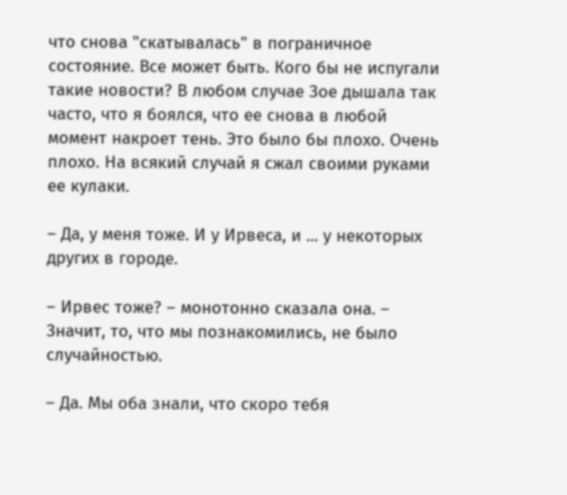что снова "скатывалась" в пограничное состояние. Все может быть. Кого бы не испугали такие новости? В любом случае Зое дышала так часто, что я боялся, что ее снова в любой момент накроет тень. Это было бы плохо. Очень плохо. На всякий случай я сжал своими руками ее кулаки.

– Да, у меня тоже. И у Ирвеса, и ... у некоторых других в городе.

– Ирвес тоже? – монотонно сказала она. – Значит, то, что мы познакомились, не было случайностью.

– Да. Мы оба знали, что скоро тебя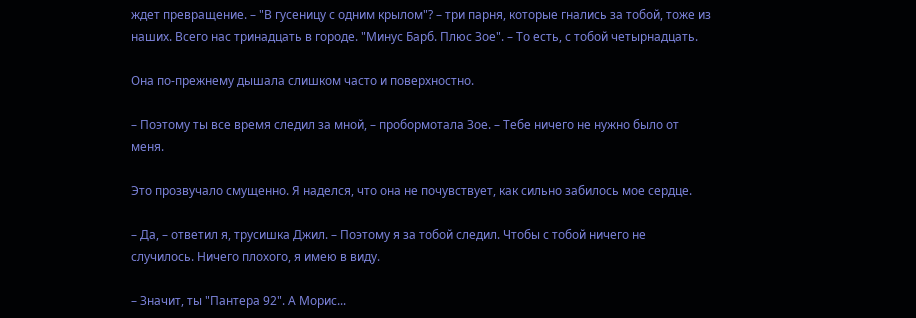ждет превращение. – "В гусеницу с одним крылом"? – три парня, которые гнались за тобой, тоже из наших. Всего нас тринадцать в городе. "Минус Барб. Плюс Зое". – То есть, с тобой четырнадцать.

Она по-прежнему дышала слишком часто и поверхностно.

– Поэтому ты все время следил за мной, – пробормотала Зое. – Тебе ничего не нужно было от меня.

Это прозвучало смущенно. Я наделся, что она не почувствует, как сильно забилось мое сердце.

– Да, – ответил я, трусишка Джил. – Поэтому я за тобой следил. Чтобы с тобой ничего не случилось. Ничего плохого, я имею в виду.

– Значит, ты "Пантера 92". А Морис...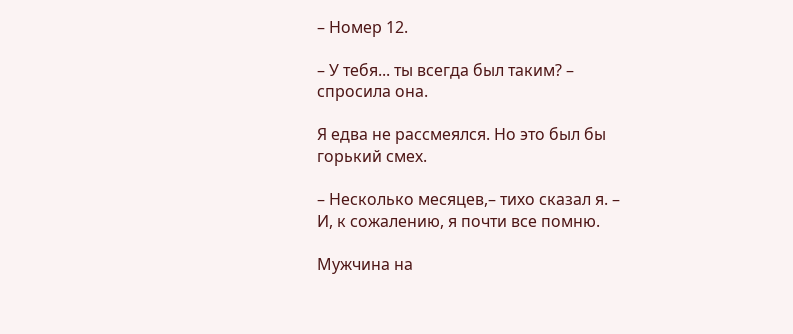– Номер 12.

– У тебя... ты всегда был таким? – спросила она.

Я едва не рассмеялся. Но это был бы горький смех.

– Несколько месяцев,– тихо сказал я. – И, к сожалению, я почти все помню.

Мужчина на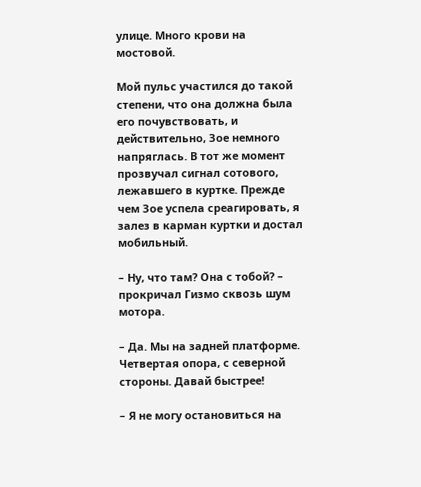улице. Много крови на мостовой.

Мой пульс участился до такой степени, что она должна была его почувствовать, и действительно, Зое немного напряглась. В тот же момент прозвучал сигнал сотового, лежавшего в куртке. Прежде чем Зое успела среагировать, я залез в карман куртки и достал мобильный.

– Ну, что там? Она с тобой? – прокричал Гизмо сквозь шум мотора.

– Да. Мы на задней платформе. Четвертая опора, с северной стороны. Давай быстрее!

– Я не могу остановиться на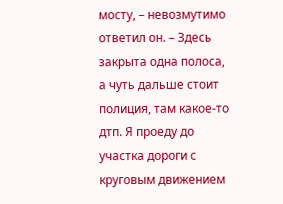мосту, – невозмутимо ответил он. – Здесь закрыта одна полоса, а чуть дальше стоит полиция, там какое-то дтп. Я проеду до участка дороги с круговым движением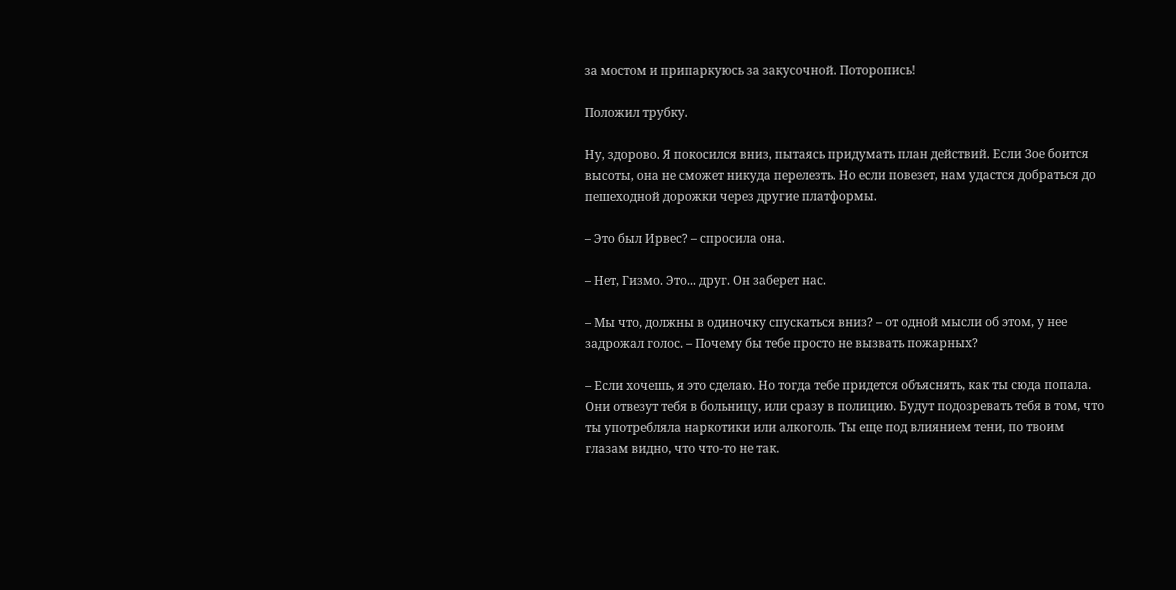за мостом и припаркуюсь за закусочной. Поторопись!

Положил трубку.

Ну, здорово. Я покосился вниз, пытаясь придумать план действий. Если Зое боится высоты, она не сможет никуда перелезть. Но если повезет, нам удастся добраться до пешеходной дорожки через другие платформы.

– Это был Ирвес? – спросила она.

– Нет, Гизмо. Это... друг. Он заберет нас.

– Мы что, должны в одиночку спускаться вниз? – от одной мысли об этом, у нее задрожал голос. – Почему бы тебе просто не вызвать пожарных?

– Если хочешь, я это сделаю. Но тогда тебе придется объяснять, как ты сюда попала. Они отвезут тебя в больницу, или сразу в полицию. Будут подозревать тебя в том, что ты употребляла наркотики или алкоголь. Ты еще под влиянием тени, по твоим глазам видно, что что-то не так.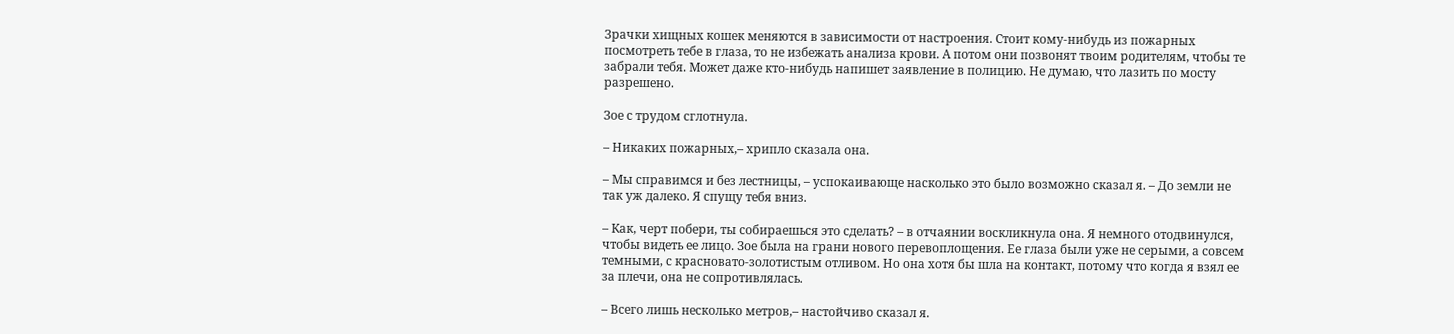Зрачки хищных кошек меняются в зависимости от настроения. Стоит кому-нибудь из пожарных посмотреть тебе в глаза, то не избежать анализа крови. А потом они позвонят твоим родителям, чтобы те забрали тебя. Может даже кто-нибудь напишет заявление в полицию. Не думаю, что лазить по мосту разрешено.

Зое с трудом сглотнула.

– Никаких пожарных,– хрипло сказала она.

– Мы справимся и без лестницы, – успокаивающе насколько это было возможно сказал я. – До земли не так уж далеко. Я спущу тебя вниз.

– Как, черт побери, ты собираешься это сделать? – в отчаянии воскликнула она. Я немного отодвинулся, чтобы видеть ее лицо. Зое была на грани нового перевоплощения. Ее глаза были уже не серыми, а совсем темными, с красновато-золотистым отливом. Но она хотя бы шла на контакт, потому что когда я взял ее за плечи, она не сопротивлялась.

– Всего лишь несколько метров,– настойчиво сказал я.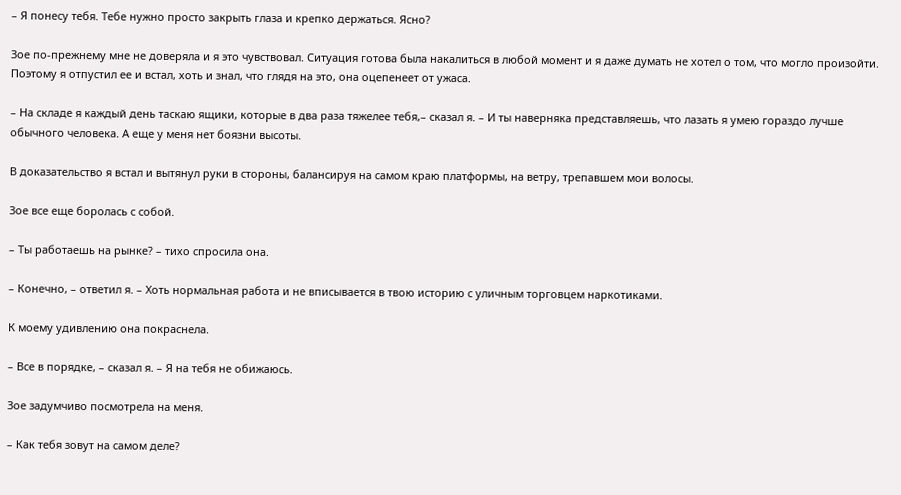– Я понесу тебя. Тебе нужно просто закрыть глаза и крепко держаться. Ясно?

Зое по-прежнему мне не доверяла и я это чувствовал. Ситуация готова была накалиться в любой момент и я даже думать не хотел о том, что могло произойти. Поэтому я отпустил ее и встал, хоть и знал, что глядя на это, она оцепенеет от ужаса.

– На складе я каждый день таскаю ящики, которые в два раза тяжелее тебя,– сказал я. – И ты наверняка представляешь, что лазать я умею гораздо лучше обычного человека. А еще у меня нет боязни высоты.

В доказательство я встал и вытянул руки в стороны, балансируя на самом краю платформы, на ветру, трепавшем мои волосы.

Зое все еще боролась с собой.

– Ты работаешь на рынке? – тихо спросила она.

– Конечно, – ответил я. – Хоть нормальная работа и не вписывается в твою историю с уличным торговцем наркотиками.

К моему удивлению она покраснела.

– Все в порядке, – сказал я. – Я на тебя не обижаюсь.

Зое задумчиво посмотрела на меня.

– Как тебя зовут на самом деле?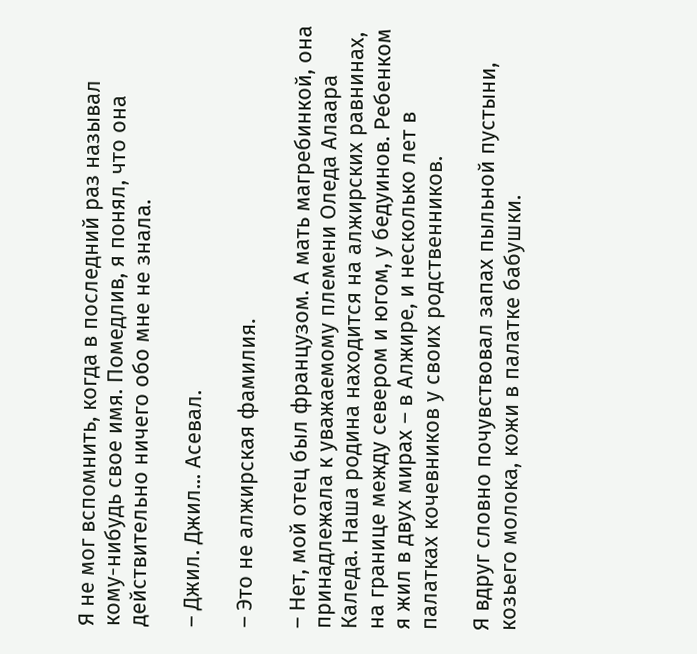Я не мог вспомнить, когда в последний раз называл кому-нибудь свое имя. Помедлив, я понял, что она действительно ничего обо мне не знала.

– Джил. Джил... Асевал.

– Это не алжирская фамилия.

– Нет, мой отец был французом. А мать магребинкой, она принадлежала к уважаемому племени Оледа Алаара Каледа. Наша родина находится на алжирских равнинах, на границе между севером и югом, у бедуинов. Ребенком я жил в двух мирах – в Алжире, и несколько лет в палатках кочевников у своих родственников.

Я вдруг словно почувствовал запах пыльной пустыни, козьего молока, кожи в палатке бабушки.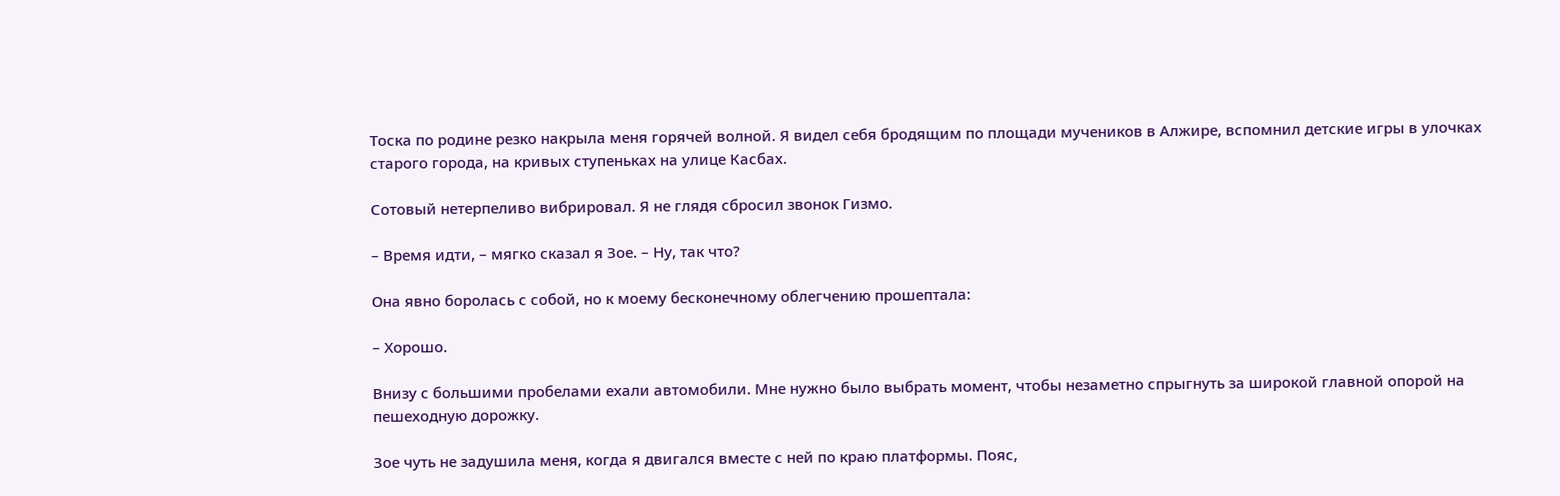Тоска по родине резко накрыла меня горячей волной. Я видел себя бродящим по площади мучеников в Алжире, вспомнил детские игры в улочках старого города, на кривых ступеньках на улице Касбах.

Сотовый нетерпеливо вибрировал. Я не глядя сбросил звонок Гизмо.

– Время идти, – мягко сказал я Зое. – Ну, так что?

Она явно боролась с собой, но к моему бесконечному облегчению прошептала:

– Хорошо.

Внизу с большими пробелами ехали автомобили. Мне нужно было выбрать момент, чтобы незаметно спрыгнуть за широкой главной опорой на пешеходную дорожку.

Зое чуть не задушила меня, когда я двигался вместе с ней по краю платформы. Пояс,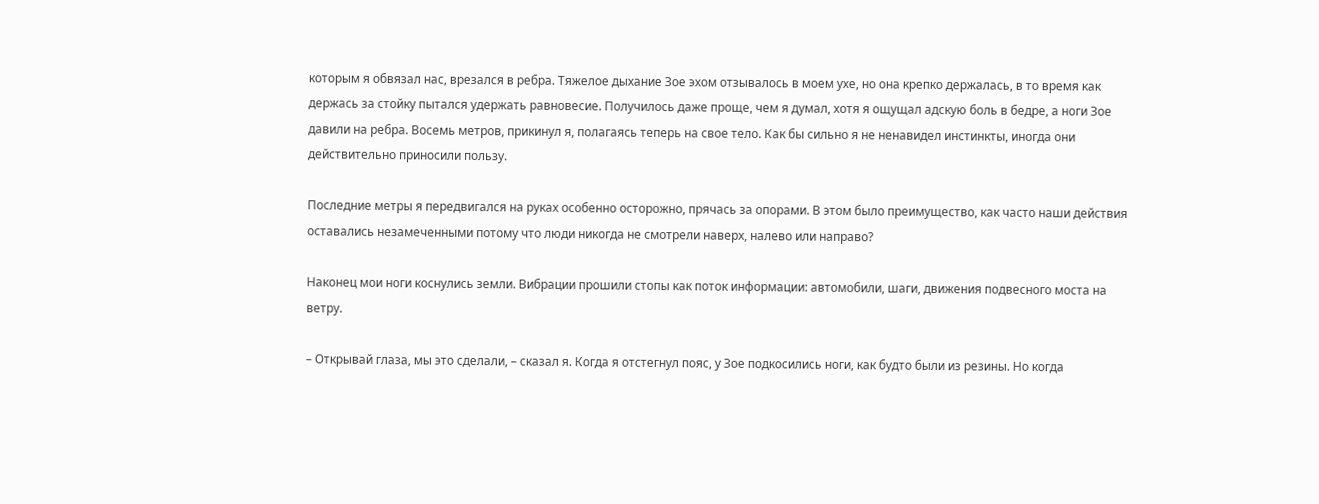которым я обвязал нас, врезался в ребра. Тяжелое дыхание Зое эхом отзывалось в моем ухе, но она крепко держалась, в то время как держась за стойку пытался удержать равновесие. Получилось даже проще, чем я думал, хотя я ощущал адскую боль в бедре, а ноги Зое давили на ребра. Восемь метров, прикинул я, полагаясь теперь на свое тело. Как бы сильно я не ненавидел инстинкты, иногда они действительно приносили пользу.

Последние метры я передвигался на руках особенно осторожно, прячась за опорами. В этом было преимущество, как часто наши действия оставались незамеченными потому что люди никогда не смотрели наверх, налево или направо?

Наконец мои ноги коснулись земли. Вибрации прошили стопы как поток информации: автомобили, шаги, движения подвесного моста на ветру.

– Открывай глаза, мы это сделали, – сказал я. Когда я отстегнул пояс, у Зое подкосились ноги, как будто были из резины. Но когда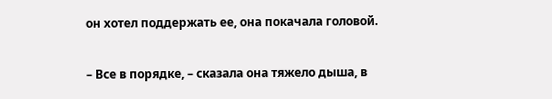он хотел поддержать ее, она покачала головой.

– Все в порядке, – сказала она тяжело дыша, в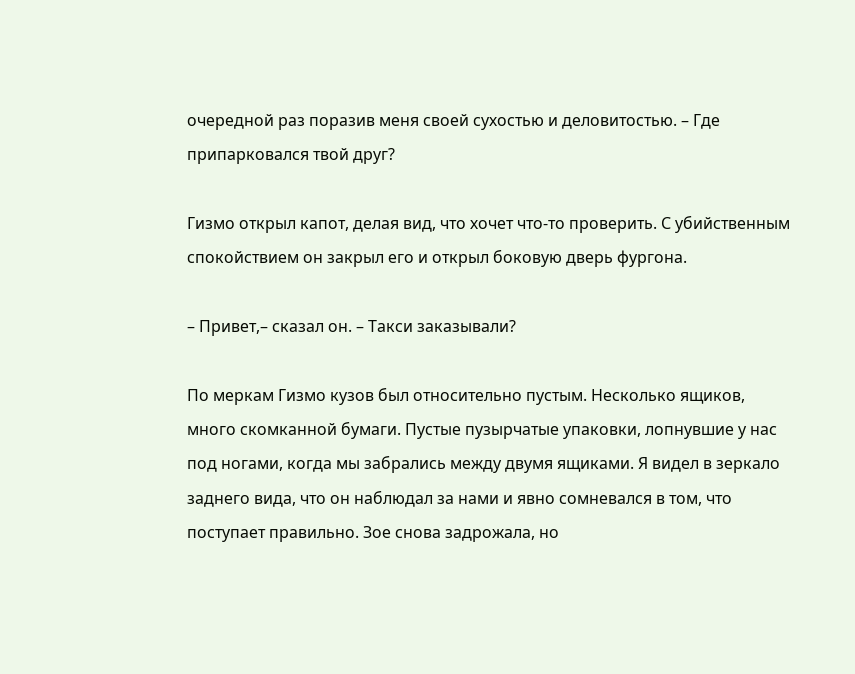очередной раз поразив меня своей сухостью и деловитостью. – Где припарковался твой друг?

Гизмо открыл капот, делая вид, что хочет что-то проверить. С убийственным спокойствием он закрыл его и открыл боковую дверь фургона.

– Привет,– сказал он. – Такси заказывали?

По меркам Гизмо кузов был относительно пустым. Несколько ящиков, много скомканной бумаги. Пустые пузырчатые упаковки, лопнувшие у нас под ногами, когда мы забрались между двумя ящиками. Я видел в зеркало заднего вида, что он наблюдал за нами и явно сомневался в том, что поступает правильно. Зое снова задрожала, но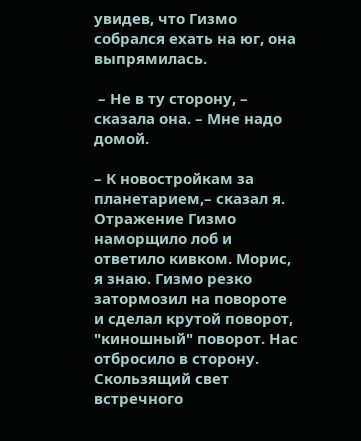увидев, что Гизмо собрался ехать на юг, она выпрямилась.

 – Не в ту сторону, – сказала она. – Мне надо домой.

– К новостройкам за планетарием,– сказал я. Отражение Гизмо наморщило лоб и ответило кивком. Морис, я знаю. Гизмо резко затормозил на повороте и сделал крутой поворот, "киношный" поворот. Нас отбросило в сторону. Скользящий свет встречного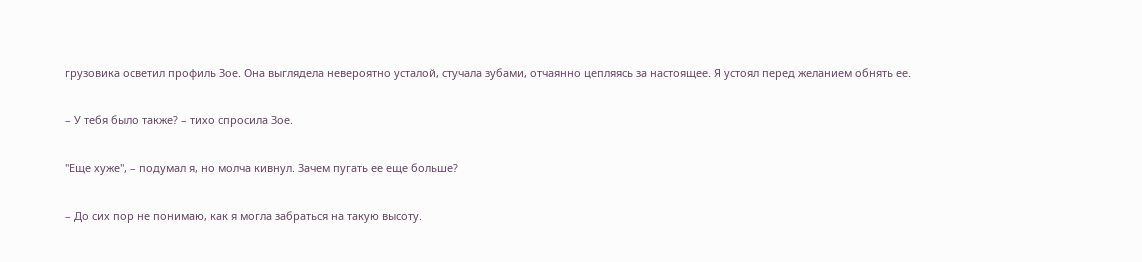грузовика осветил профиль Зое. Она выглядела невероятно усталой, стучала зубами, отчаянно цепляясь за настоящее. Я устоял перед желанием обнять ее.

– У тебя было также? – тихо спросила Зое.

"Еще хуже", – подумал я, но молча кивнул. Зачем пугать ее еще больше?

– До сих пор не понимаю, как я могла забраться на такую высоту.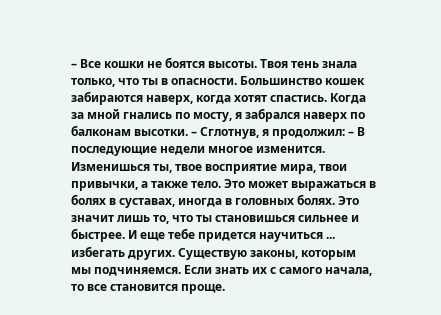– Все кошки не боятся высоты. Твоя тень знала только, что ты в опасности. Большинство кошек забираются наверх, когда хотят спастись. Когда за мной гнались по мосту, я забрался наверх по балконам высотки. – Сглотнув, я продолжил: – В последующие недели многое изменится. Изменишься ты, твое восприятие мира, твои привычки, а также тело. Это может выражаться в болях в суставах, иногда в головных болях. Это значит лишь то, что ты становишься сильнее и быстрее. И еще тебе придется научиться ... избегать других. Существую законы, которым мы подчиняемся. Если знать их с самого начала, то все становится проще.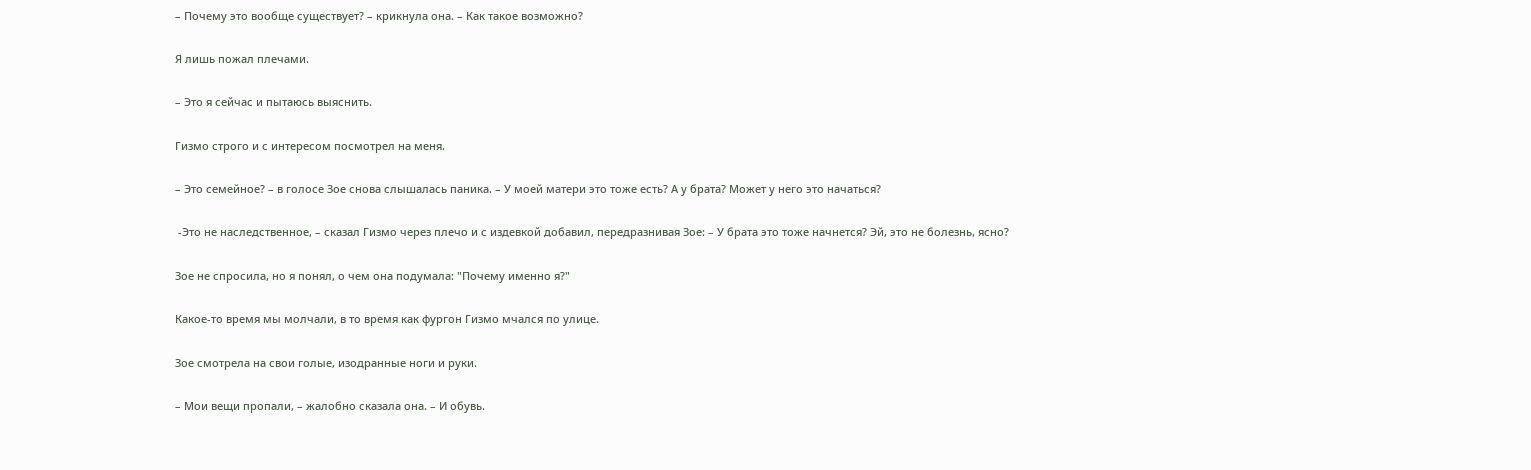– Почему это вообще существует? – крикнула она. – Как такое возможно?

Я лишь пожал плечами.

– Это я сейчас и пытаюсь выяснить.

Гизмо строго и с интересом посмотрел на меня.

– Это семейное? – в голосе Зое снова слышалась паника. – У моей матери это тоже есть? А у брата? Может у него это начаться?

 -Это не наследственное, – сказал Гизмо через плечо и с издевкой добавил, передразнивая Зое: – У брата это тоже начнется? Эй, это не болезнь, ясно?

Зое не спросила, но я понял, о чем она подумала: "Почему именно я?"

Какое-то время мы молчали, в то время как фургон Гизмо мчался по улице.

Зое смотрела на свои голые, изодранные ноги и руки.

– Мои вещи пропали, – жалобно сказала она. – И обувь.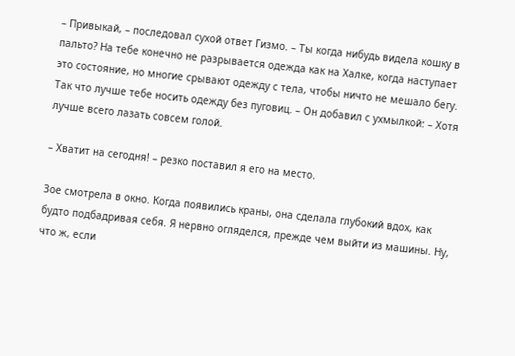– Привыкай, – последовал сухой ответ Гизмо. – Ты когда нибудь видела кошку в пальто? На тебе конечно не разрывается одежда как на Халке, когда наступает это состояние, но многие срывают одежду с тела, чтобы ничто не мешало бегу. Так что лучше тебе носить одежду без пуговиц. – Он добавил с ухмылкой: – Хотя лучше всего лазать совсем голой.

– Хватит на сегодня! – резко поставил я его на место.

Зое смотрела в окно. Когда появились краны, она сделала глубокий вдох, как будто подбадривая себя. Я нервно огляделся, прежде чем выйти из машины. Ну, что ж, если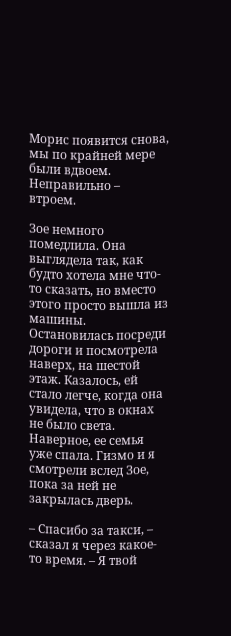Морис появится снова, мы по крайней мере были вдвоем. Неправильно – втроем.

Зое немного помедлила. Она выглядела так, как будто хотела мне что-то сказать, но вместо этого просто вышла из машины. Остановилась посреди дороги и посмотрела наверх, на шестой этаж. Казалось, ей стало легче, когда она увидела, что в окнах не было света. Наверное, ее семья уже спала. Гизмо и я смотрели вслед Зое, пока за ней не закрылась дверь.

– Спасибо за такси, – сказал я через какое-то время. – Я твой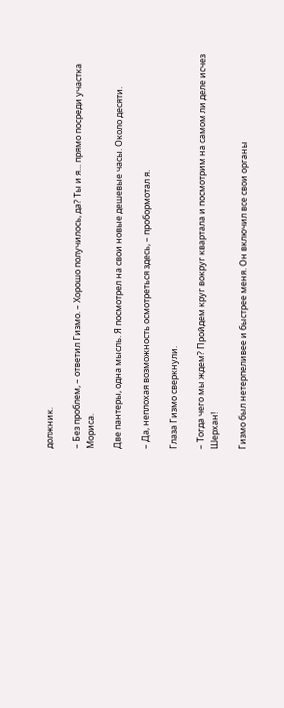должник.

– Без проблем, – ответил Гизмо. – Хорошо получилось, да? Ты и я... прямо посреди участка Мориса.

Две пантеры, одна мысль. Я посмотрел на свои новые дешевые часы. Около десяти.

– Да, неплохая возможность осмотреться здесь, – пробормотал я.

Глаза Гизмо сверкнули.

– Тогда чего мы ждем? Пройдем круг вокруг квартала и посмотрим на самом ли деле исчез Шерхан!

Гизмо был нетерпеливее и быстрее меня. Он включил все свои органы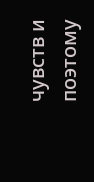чувств и поэтому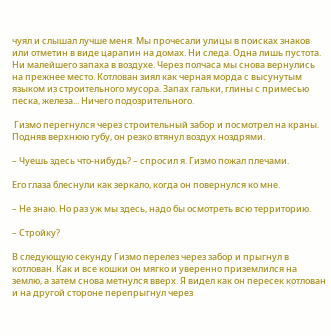чуял и слышал лучше меня. Мы прочесали улицы в поисках знаков или отметин в виде царапин на домах. Ни следа. Одна лишь пустота. Ни малейшего запаха в воздухе. Через полчаса мы снова вернулись на прежнее место. Котлован зиял как черная морда с высунутым языком из строительного мусора. Запах гальки, глины с примесью песка, железа... Ничего подозрительного.

 Гизмо перегнулся через строительный забор и посмотрел на краны. Подняв верхнюю губу, он резко втянул воздух ноздрями.

– Чуешь здесь что-нибудь? – спросил я. Гизмо пожал плечами.

Его глаза блеснули как зеркало, когда он повернулся ко мне.

– Не знаю. Но раз уж мы здесь, надо бы осмотреть всю территорию.

– Стройку?

В следующую секунду Гизмо перелез через забор и прыгнул в котлован. Как и все кошки он мягко и уверенно приземлился на землю, а затем снова метнулся вверх. Я видел как он пересек котлован и на другой стороне перепрыгнул через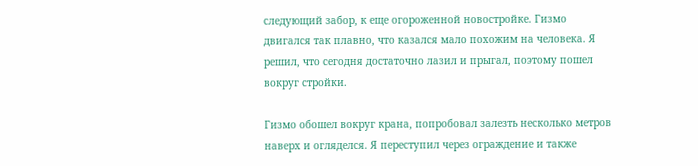следующий забор, к еще огороженной новостройке. Гизмо двигался так плавно, что казался мало похожим на человека. Я решил, что сегодня достаточно лазил и прыгал, поэтому пошел вокруг стройки.

Гизмо обошел вокруг крана, попробовал залезть несколько метров наверх и огляделся. Я переступил через ограждение и также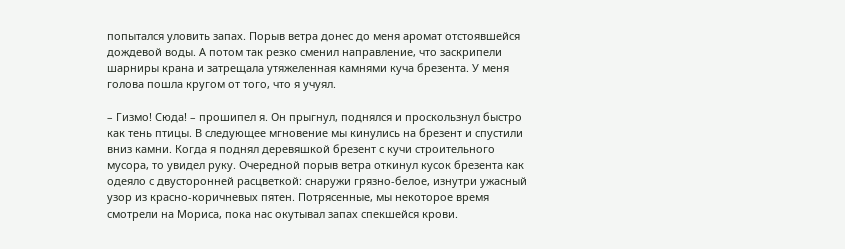попытался уловить запах. Порыв ветра донес до меня аромат отстоявшейся дождевой воды. А потом так резко сменил направление, что заскрипели шарниры крана и затрещала утяжеленная камнями куча брезента. У меня голова пошла кругом от того, что я учуял.

– Гизмо! Сюда! – прошипел я. Он прыгнул, поднялся и проскользнул быстро как тень птицы. В следующее мгновение мы кинулись на брезент и спустили вниз камни. Когда я поднял деревяшкой брезент с кучи строительного мусора, то увидел руку. Очередной порыв ветра откинул кусок брезента как одеяло с двусторонней расцветкой: снаружи грязно-белое, изнутри ужасный узор из красно-коричневых пятен. Потрясенные, мы некоторое время смотрели на Мориса, пока нас окутывал запах спекшейся крови.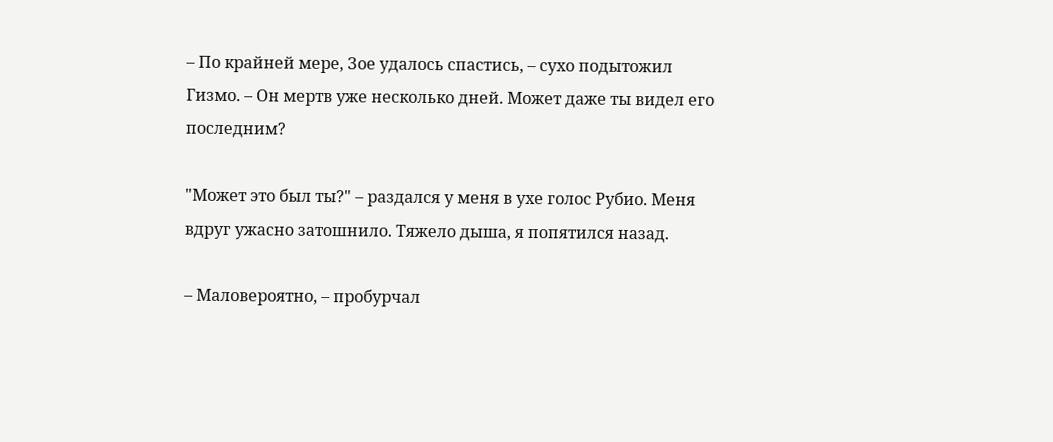– По крайней мере, Зое удалось спастись, – сухо подытожил Гизмо. – Он мертв уже несколько дней. Может даже ты видел его последним?

"Может это был ты?" – раздался у меня в ухе голос Рубио. Меня вдруг ужасно затошнило. Тяжело дыша, я попятился назад.

– Маловероятно, – пробурчал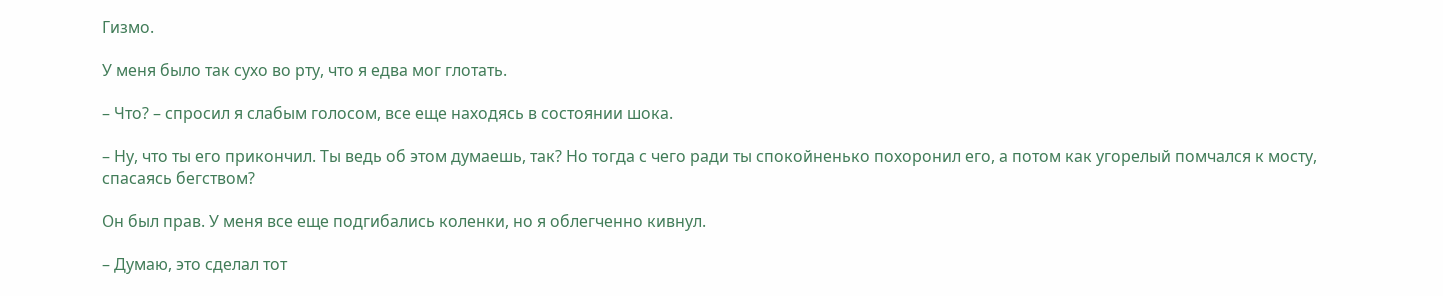Гизмо.

У меня было так сухо во рту, что я едва мог глотать.

– Что? – спросил я слабым голосом, все еще находясь в состоянии шока.

– Ну, что ты его прикончил. Ты ведь об этом думаешь, так? Но тогда с чего ради ты спокойненько похоронил его, а потом как угорелый помчался к мосту, спасаясь бегством?

Он был прав. У меня все еще подгибались коленки, но я облегченно кивнул.

– Думаю, это сделал тот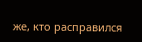же, кто расправился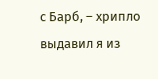с Барб, – хрипло выдавил я из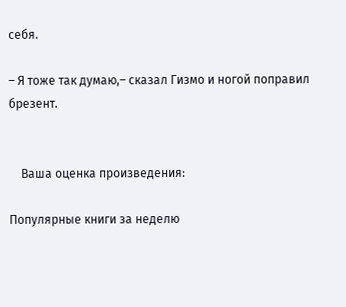себя.

– Я тоже так думаю,– сказал Гизмо и ногой поправил брезент.


    Ваша оценка произведения:

Популярные книги за неделю